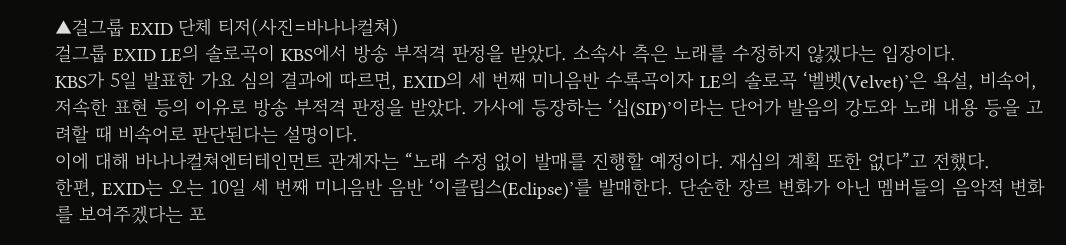▲걸그룹 EXID 단체 티저(사진=바나나컬쳐)
걸그룹 EXID LE의 솔로곡이 KBS에서 방송 부적격 판정을 받았다. 소속사 측은 노래를 수정하지 않겠다는 입장이다.
KBS가 5일 발표한 가요 심의 결과에 따르면, EXID의 세 번째 미니음반 수록곡이자 LE의 솔로곡 ‘벨벳(Velvet)’은 욕설, 비속어, 저속한 표현 등의 이유로 방송 부적격 판정을 받았다. 가사에 등장하는 ‘십(SIP)’이라는 단어가 발음의 강도와 노래 내용 등을 고려할 때 비속어로 판단된다는 설명이다.
이에 대해 바나나컬쳐엔터테인먼트 관계자는 “노래 수정 없이 발매를 진행할 예정이다. 재심의 계획 또한 없다”고 전했다.
한편, EXID는 오는 10일 세 번째 미니음반 음반 ‘이클립스(Eclipse)’를 발매한다. 단순한 장르 변화가 아닌 멤버들의 음악적 변화를 보여주겠다는 포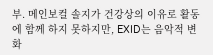부. 메인보컬 솔지가 건강상의 이유로 활동에 함께 하지 못하지만, EXID는 음악적 변화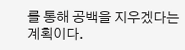를 통해 공백을 지우겠다는 계획이다.